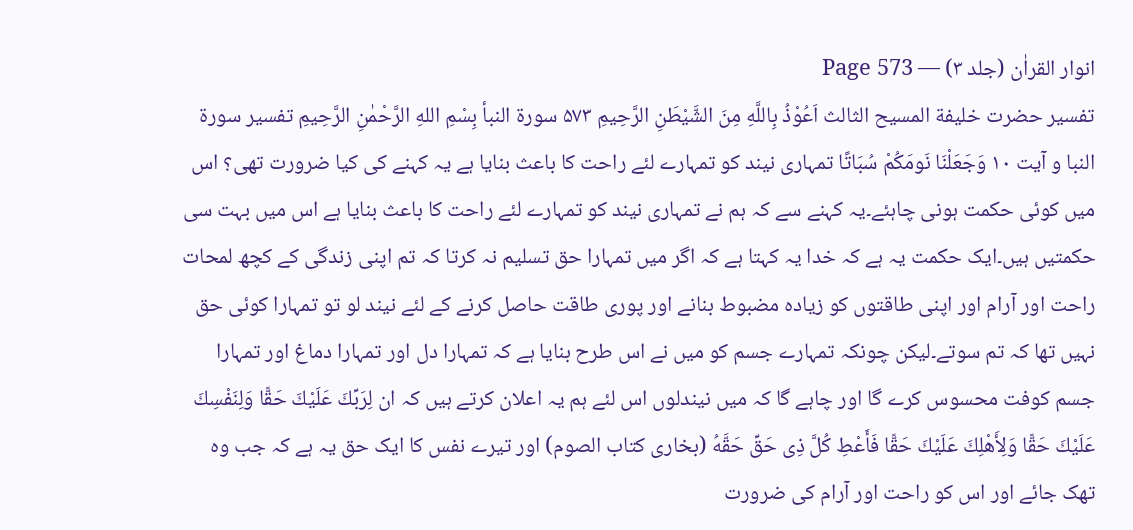انوار القراٰن (جلد ۳) — Page 573
تفسیر حضرت خلیفة المسیح الثالث اَعُوْذُ بِاللَّهِ مِنَ الشَّيْطَنِ الرَّحِيمِ ۵۷۳ سورة النبأ بِسْمِ اللهِ الرَّحْمٰنِ الرَّحِيمِ تفسير سورة النبا و آیت ۱۰ وَجَعَلْنَا نَومَكُمْ سُبَاتًا تمہاری نیند کو تمہارے لئے راحت کا باعث بنایا ہے یہ کہنے کی کیا ضرورت تھی؟ اس میں کوئی حکمت ہونی چاہئے۔یہ کہنے سے کہ ہم نے تمہاری نیند کو تمہارے لئے راحت کا باعث بنایا ہے اس میں بہت سی حکمتیں ہیں۔ایک حکمت یہ ہے کہ خدا یہ کہتا ہے کہ اگر میں تمہارا حق تسلیم نہ کرتا کہ تم اپنی زندگی کے کچھ لمحات راحت اور آرام اور اپنی طاقتوں کو زیادہ مضبوط بنانے اور پوری طاقت حاصل کرنے کے لئے نیند لو تو تمہارا کوئی حق نہیں تھا کہ تم سوتے۔لیکن چونکہ تمہارے جسم کو میں نے اس طرح بنایا ہے کہ تمہارا دل اور تمہارا دماغ اور تمہارا جسم کوفت محسوس کرے گا اور چاہے گا کہ میں نیندلوں اس لئے ہم یہ اعلان کرتے ہیں کہ ان لِرَبِّكَ عَلَيْكَ حَقًّا وَلِنَفْسِكَ عَلَيْكَ حَقًّا وَلِأَهْلِكَ عَلَيْكَ حَقًّا فَأَعْطِ كُلَّ ذِى حَقِّ حَقَّهُ (بخاری کتاب الصوم) اور تیرے نفس کا ایک حق یہ ہے کہ جب وہ تھک جائے اور اس کو راحت اور آرام کی ضرورت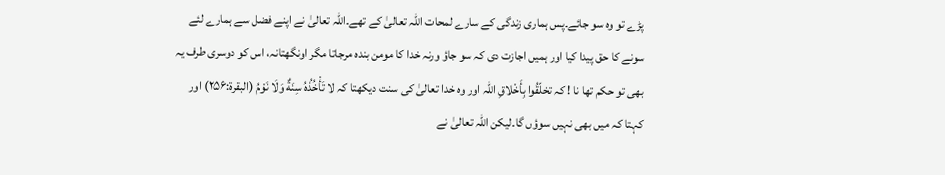پڑے تو وہ سو جائے۔پس ہماری زندگی کے سارے لمحات اللہ تعالیٰ کے تھے۔اللہ تعالیٰ نے اپنے فضل سے ہمارے لئے سونے کا حق پیدا کیا اور ہمیں اجازت دی کہ سو جاؤ ورنہ خدا کا مومن بندہ مرجاتا مگر اونگھتانہ، اس کو دوسری طرف یہ بھی تو حکم تھا نا ! کہ تخلّقُوا بِأَخْلاقِ اللہ اور وہ خدا تعالیٰ کی سنت دیکھتا کہ لا تَأْخُذُهُ سِنَةٌ وَلَا نَوْمُ (البقرة:۲۵۶) اور کہتا کہ میں بھی نہیں سوؤں گا۔لیکن اللہ تعالیٰ نے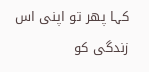کہا پھر تو اپنی اس زندگی کو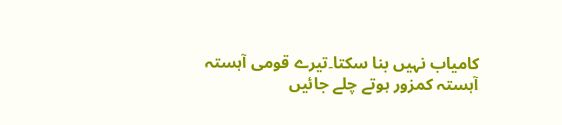کامیاب نہیں بنا سکتا۔تیرے قومی آہستہ آہستہ کمزور ہوتے چلے جائیں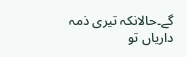گے۔حالانکہ تیری ذمہ داریاں تو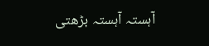آہستہ آہستہ بڑھتی